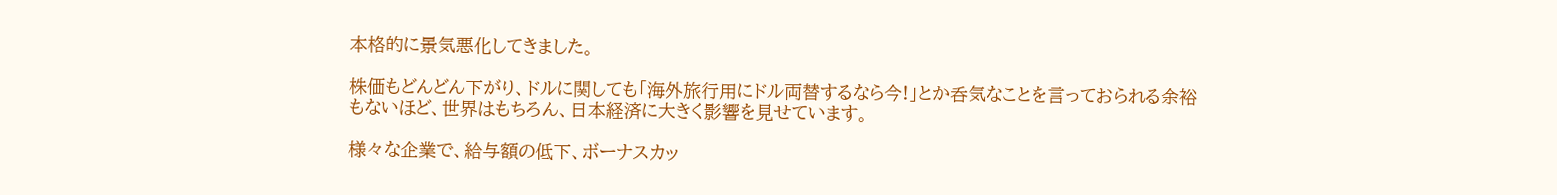本格的に景気悪化してきました。

株価もどんどん下がり、ドルに関しても「海外旅行用にドル両替するなら今!」とか呑気なことを言っておられる余裕もないほど、世界はもちろん、日本経済に大きく影響を見せています。

様々な企業で、給与額の低下、ボーナスカッ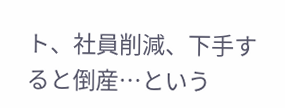ト、社員削減、下手すると倒産…という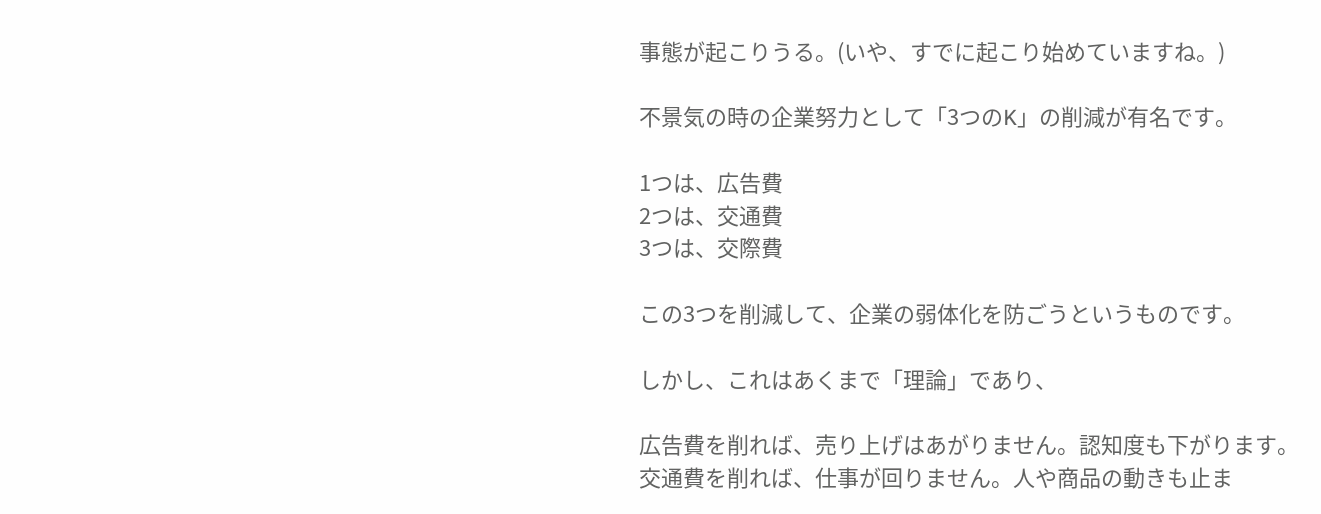事態が起こりうる。(いや、すでに起こり始めていますね。)

不景気の時の企業努力として「3つのK」の削減が有名です。

1つは、広告費
2つは、交通費
3つは、交際費

この3つを削減して、企業の弱体化を防ごうというものです。

しかし、これはあくまで「理論」であり、

広告費を削れば、売り上げはあがりません。認知度も下がります。
交通費を削れば、仕事が回りません。人や商品の動きも止ま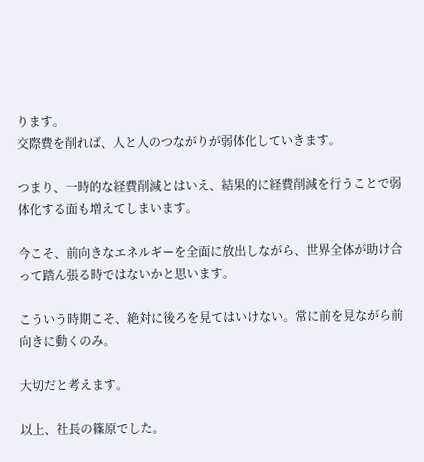ります。
交際費を削れば、人と人のつながりが弱体化していきます。

つまり、一時的な経費削減とはいえ、結果的に経費削減を行うことで弱体化する面も増えてしまいます。

今こそ、前向きなエネルギーを全面に放出しながら、世界全体が助け合って踏ん張る時ではないかと思います。

こういう時期こそ、絶対に後ろを見てはいけない。常に前を見ながら前向きに動くのみ。

大切だと考えます。

以上、社長の篠原でした。